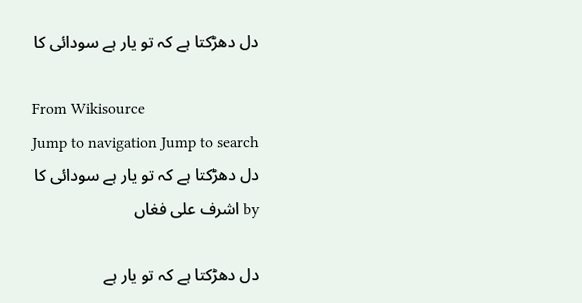دل دھڑکتا ہے کہ تو یار ہے سودائی کا

From Wikisource
Jump to navigation Jump to search
دل دھڑکتا ہے کہ تو یار ہے سودائی کا
by اشرف علی فغاں

دل دھڑکتا ہے کہ تو یار ہے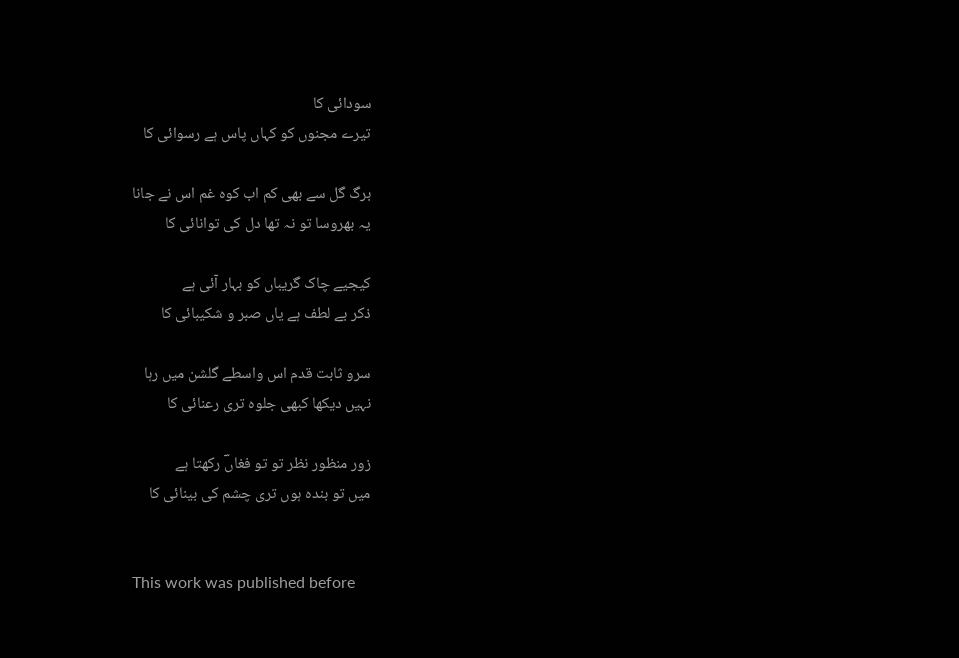سودائی کا
تیرے مجنوں کو کہاں پاس ہے رسوائی کا

برگ گل سے بھی کم اب کوہ غم اس نے جانا
یہ بھروسا تو نہ تھا دل کی توانائی کا

کیجیے چاک گریباں کو بہار آئی ہے
ذکر بے لطف ہے یاں صبر و شکیبائی کا

سرو ثابت قدم اس واسطے گلشن میں رہا
نہیں دیکھا کبھی جلوہ تری رعنائی کا

زور منظور نظر تو تو فغاںؔ رکھتا ہے
میں تو بندہ ہوں تری چشم کی بینائی کا


This work was published before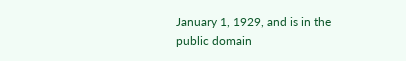January 1, 1929, and is in the public domain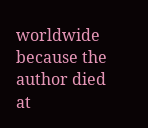worldwide because the author died at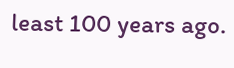least 100 years ago.